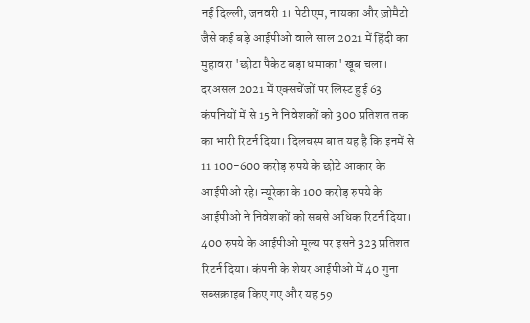नई दिल्ली, जनवरी 1। पेटीएम, नायका और ज़ोमैटो जैसे कई बड़े आईपीओ वाले साल 2021 में हिंदी का मुहावरा 'छोटा पैकेट बड़ा धमाका' खूब चला। दरअसल 2021 में एक्सचेंजों पर लिस्ट हुई 63 कंपनियों में से 15 ने निवेशकों को 300 प्रतिशत तक का भारी रिटर्न दिया। दिलचस्प बात यह है कि इनमें से 11 100-600 करोड़ रुपये के छोटे आकार के आईपीओ रहे। न्यूरेका के 100 करोड़ रुपये के आईपीओ ने निवेशकों को सबसे अधिक रिटर्न दिया। 400 रुपये के आईपीओ मूल्य पर इसने 323 प्रतिशत रिटर्न दिया। कंपनी के शेयर आईपीओ में 40 गुना सब्सक्राइब किए गए और यह 59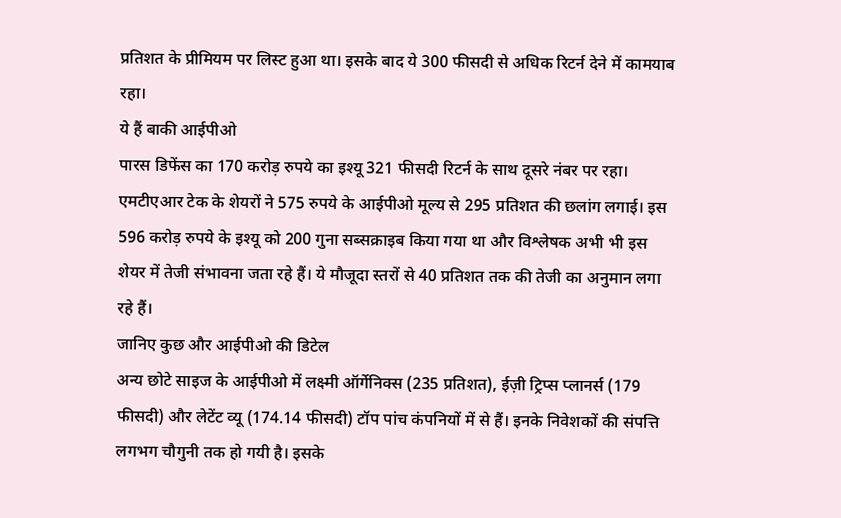प्रतिशत के प्रीमियम पर लिस्ट हुआ था। इसके बाद ये 300 फीसदी से अधिक रिटर्न देने में कामयाब रहा।
ये हैं बाकी आईपीओ
पारस डिफेंस का 170 करोड़ रुपये का इश्यू 321 फीसदी रिटर्न के साथ दूसरे नंबर पर रहा। एमटीएआर टेक के शेयरों ने 575 रुपये के आईपीओ मूल्य से 295 प्रतिशत की छलांग लगाई। इस 596 करोड़ रुपये के इश्यू को 200 गुना सब्सक्राइब किया गया था और विश्लेषक अभी भी इस शेयर में तेजी संभावना जता रहे हैं। ये मौजूदा स्तरों से 40 प्रतिशत तक की तेजी का अनुमान लगा रहे हैं।
जानिए कुछ और आईपीओ की डिटेल
अन्य छोटे साइज के आईपीओ में लक्ष्मी ऑर्गेनिक्स (235 प्रतिशत), ईज़ी ट्रिप्स प्लानर्स (179 फीसदी) और लेटेंट व्यू (174.14 फीसदी) टॉप पांच कंपनियों में से हैं। इनके निवेशकों की संपत्ति लगभग चौगुनी तक हो गयी है। इसके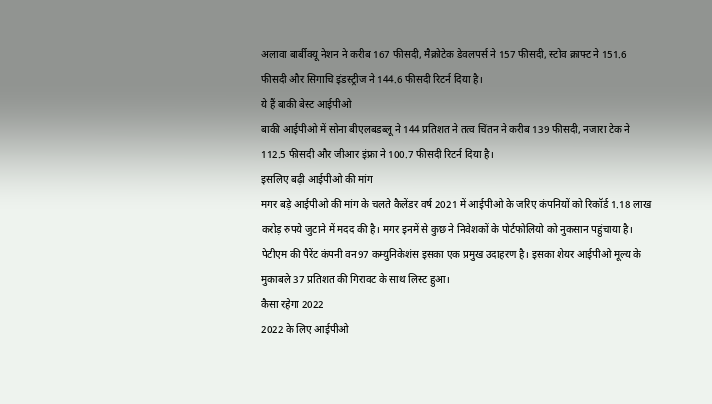अलावा बार्बीक्यू नेशन ने करीब 167 फीसदी, मैक्रोटेक डेवलपर्स ने 157 फीसदी, स्टोव क्राफ्ट ने 151.6 फीसदी और सिगाचि इंडस्ट्रीज ने 144.6 फीसदी रिटर्न दिया है।
ये हैं बाकी बेस्ट आईपीओ
बाकी आईपीओ में सोना बीएलबडब्लू ने 144 प्रतिशत ने तत्व चिंतन ने करीब 139 फीसदी, नजारा टेक ने 112.5 फीसदी और जीआर इंफ्रा ने 100.7 फीसदी रिटर्न दिया है।
इसलिए बढ़ी आईपीओ की मांग
मगर बड़े आईपीओ की मांग के चलते कैलेंडर वर्ष 2021 में आईपीओ के जरिए कंपनियों को रिकॉर्ड 1.18 लाख करोड़ रुपये जुटाने में मदद की है। मगर इनमें से कुछ ने निवेशकों के पोर्टफोलियो को नुकसान पहुंचाया है। पेटीएम की पैरेंट कंपनी वन97 कम्युनिकेशंस इसका एक प्रमुख उदाहरण है। इसका शेयर आईपीओ मूल्य के मुकाबले 37 प्रतिशत की गिरावट के साथ लिस्ट हुआ।
कैसा रहेगा 2022
2022 के लिए आईपीओ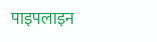पाइपलाइन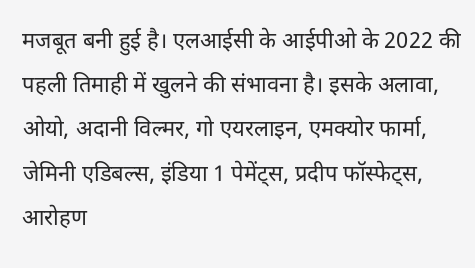मजबूत बनी हुई है। एलआईसी के आईपीओ के 2022 की पहली तिमाही में खुलने की संभावना है। इसके अलावा, ओयो, अदानी विल्मर, गो एयरलाइन, एमक्योर फार्मा, जेमिनी एडिबल्स, इंडिया 1 पेमेंट्स, प्रदीप फॉस्फेट्स, आरोहण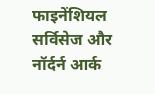फाइनेंशियल सर्विसेज और नॉर्दर्न आर्क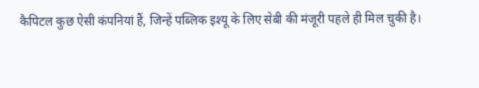कैपिटल कुछ ऐसी कंपनियां हैं, जिन्हें पब्लिक इश्यू के लिए सेबी की मंजूरी पहले ही मिल चुकी है।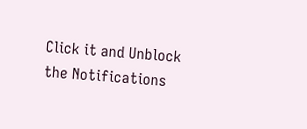Click it and Unblock the Notifications